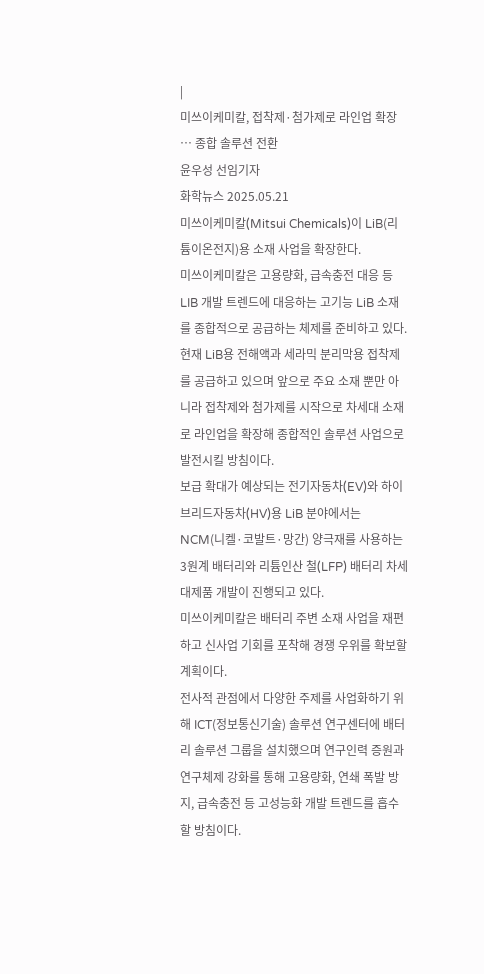|
미쓰이케미칼, 접착제·첨가제로 라인업 확장 … 종합 솔루션 전환
윤우성 선임기자
화학뉴스 2025.05.21
미쓰이케미칼(Mitsui Chemicals)이 LiB(리튬이온전지)용 소재 사업을 확장한다.
미쓰이케미칼은 고용량화, 급속충전 대응 등 LIB 개발 트렌드에 대응하는 고기능 LiB 소재를 종합적으로 공급하는 체제를 준비하고 있다.
현재 LiB용 전해액과 세라믹 분리막용 접착제를 공급하고 있으며 앞으로 주요 소재 뿐만 아니라 접착제와 첨가제를 시작으로 차세대 소재로 라인업을 확장해 종합적인 솔루션 사업으로 발전시킬 방침이다.
보급 확대가 예상되는 전기자동차(EV)와 하이브리드자동차(HV)용 LiB 분야에서는 NCM(니켈·코발트·망간) 양극재를 사용하는 3원계 배터리와 리튬인산 철(LFP) 배터리 차세대제품 개발이 진행되고 있다.
미쓰이케미칼은 배터리 주변 소재 사업을 재편하고 신사업 기회를 포착해 경쟁 우위를 확보할 계획이다.
전사적 관점에서 다양한 주제를 사업화하기 위해 ICT(정보통신기술) 솔루션 연구센터에 배터리 솔루션 그룹을 설치했으며 연구인력 증원과 연구체제 강화를 통해 고용량화, 연쇄 폭발 방지, 급속충전 등 고성능화 개발 트렌드를 흡수할 방침이다.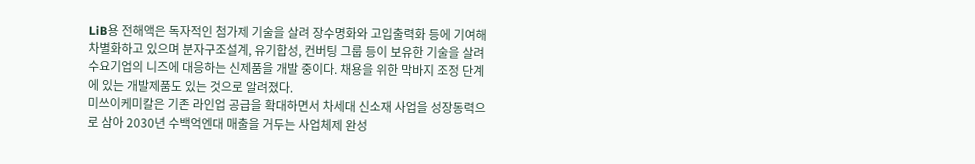LiB용 전해액은 독자적인 첨가제 기술을 살려 장수명화와 고입출력화 등에 기여해 차별화하고 있으며 분자구조설계, 유기합성, 컨버팅 그룹 등이 보유한 기술을 살려 수요기업의 니즈에 대응하는 신제품을 개발 중이다. 채용을 위한 막바지 조정 단계에 있는 개발제품도 있는 것으로 알려졌다.
미쓰이케미칼은 기존 라인업 공급을 확대하면서 차세대 신소재 사업을 성장동력으로 삼아 2030년 수백억엔대 매출을 거두는 사업체제 완성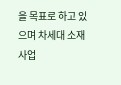을 목표로 하고 있으며 차세대 소재 사업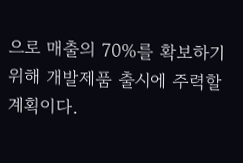으로 매출의 70%를 확보하기 위해 개발제품 출시에 주력할 계획이다.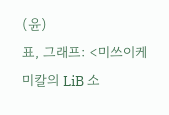(윤)
표, 그래프: <미쓰이케미칼의 LiB 소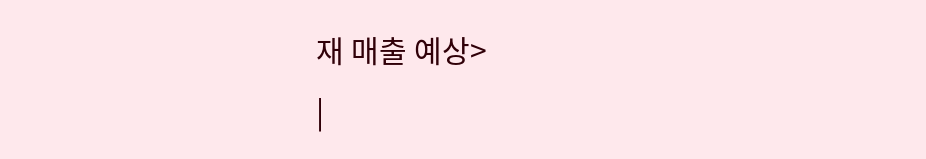재 매출 예상>
|